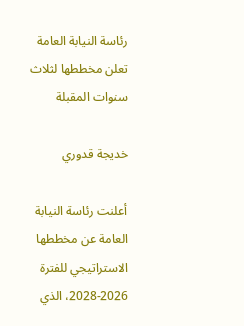رئاسة النيابة العامة تعلن مخططها لثلاث سنوات المقبلة

خديجة قدوري

أعلنت رئاسة النيابة العامة عن مخططها الاستراتيجي للفترة 2026-2028، الذي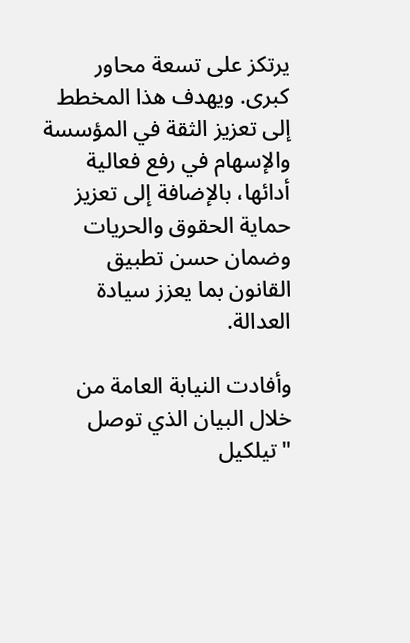يرتكز على تسعة محاور كبرى. ويهدف هذا المخطط إلى تعزيز الثقة في المؤسسة والإسهام في رفع فعالية أدائها، بالإضافة إلى تعزيز حماية الحقوق والحريات وضمان حسن تطبيق القانون بما يعزز سيادة العدالة.

وأفادت النيابة العامة من خلال البيان الذي توصل "تيلكيل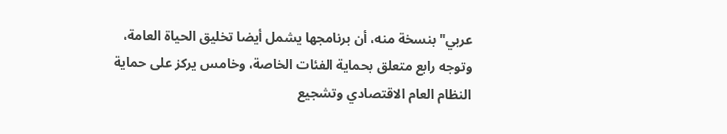عربي" بنسخة منه، أن برنامجها يشمل أيضا تخليق الحياة العامة، وتوجه رابع متعلق بحماية الفئات الخاصة، وخامس يركز على حماية النظام العام الاقتصادي وتشجيع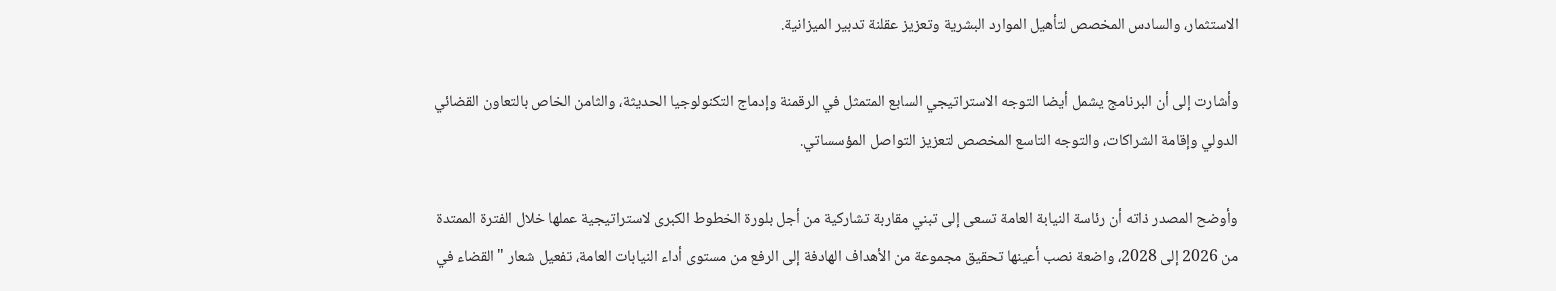الاستثمار، والسادس المخصص لتأهيل الموارد البشرية وتعزيز عقلنة تدبير الميزانية.

وأشارت إلى أن البرنامج يشمل أيضا التوجه الاستراتيجي السابع المتمثل في الرقمنة وإدماج التكنولوجيا الحديثة، والثامن الخاص بالتعاون القضائي الدولي وإقامة الشراكات، والتوجه التاسع المخصص لتعزيز التواصل المؤسساتي.

وأوضح المصدر ذاته أن رئاسة النيابة العامة تسعى إلى تبني مقاربة تشاركية من أجل بلورة الخطوط الكبرى لاستراتيجية عملها خلال الفترة الممتدة من 2026 إلى 2028، واضعة نصب أعينها تحقيق مجموعة من الأهداف الهادفة إلى الرفع من مستوى أداء النيابات العامة، تفعيل شعار "القضاء في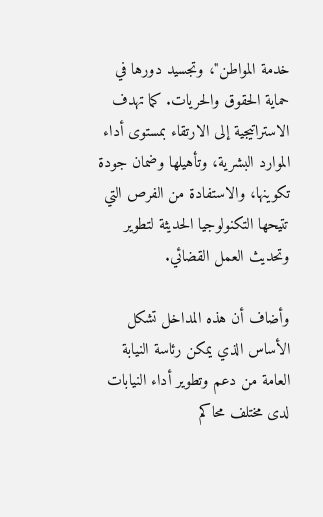خدمة المواطن"، وتجسيد دورها في حماية الحقوق والحريات. كما تهدف الاستراتيجية إلى الارتقاء بمستوى أداء الموارد البشرية، وتأهيلها وضمان جودة تكوينها، والاستفادة من الفرص التي تتيحها التكنولوجيا الحديثة لتطوير وتحديث العمل القضائي.

وأضاف أن هذه المداخل تشكل الأساس الذي يمكن رئاسة النيابة العامة من دعم وتطوير أداء النيابات لدى مختلف محاكم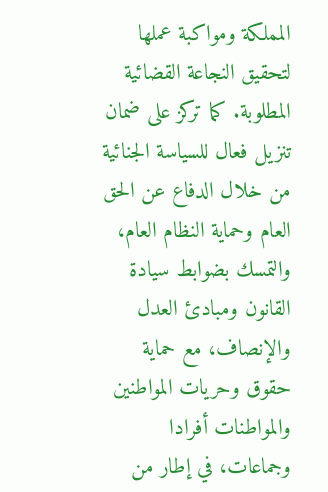المملكة ومواكبة عملها لتحقيق النجاعة القضائية المطلوبة. كما تركز على ضمان تنزيل فعال للسياسة الجنائية من خلال الدفاع عن الحق العام وحماية النظام العام، والتمسك بضوابط سيادة القانون ومبادئ العدل والإنصاف، مع حماية حقوق وحريات المواطنين والمواطنات أفرادا وجماعات، في إطار من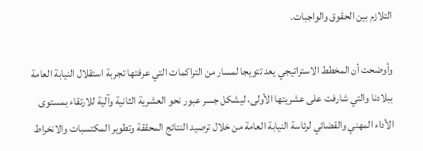التلازم بين الحقوق والواجبات.

وأوضحت أن المخطط الاستراتيجي يعد تتويجا لمسار من التراكمات التي عرفتها تجربة استقلال النيابة العامة ببلادنا والتي شارفت على عشريتها الأولى، ليشكل جسر عبور نحو العشرية الثانية وآلية للارتقاء بمستوى الأداء المهني والقضائي لرئاسة النيابة العامة من خلال ترصيد النتائج المحققة وتطوير المكتسبات والانخراط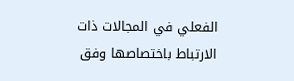الفعلي في المجالات ذات الارتباط باختصاصها وفق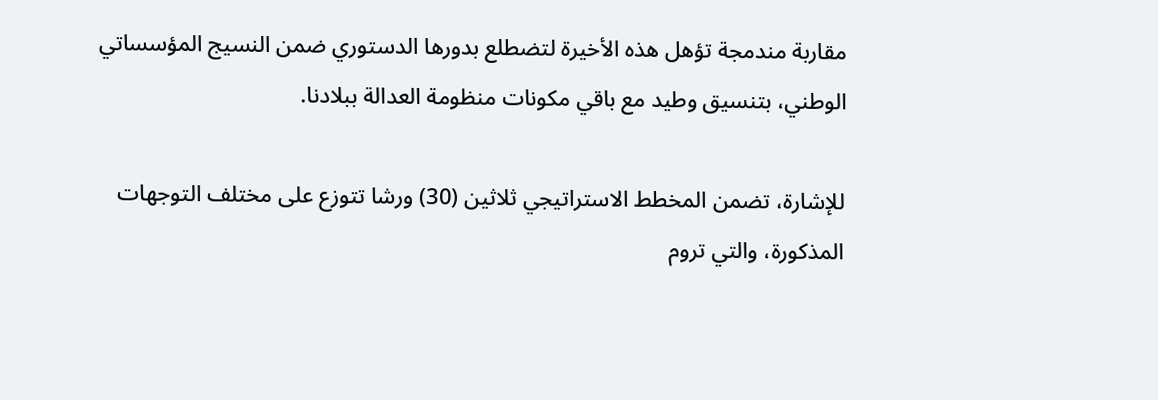مقاربة مندمجة تؤهل هذه الأخيرة لتضطلع بدورها الدستوري ضمن النسيج المؤسساتي الوطني، بتنسيق وطيد مع باقي مكونات منظومة العدالة ببلادنا.

للإشارة، تضمن المخطط الاستراتيجي ثلاثين (30) ورشا تتوزع على مختلف التوجهات المذكورة، والتي تروم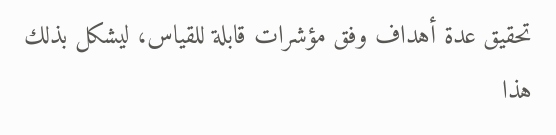تحقيق عدة أهداف وفق مؤشرات قابلة للقياس، ليشكل بذلك هذا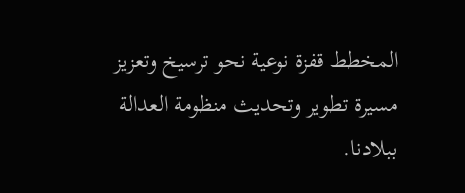المخطط قفزة نوعية نحو ترسيخ وتعزيز مسيرة تطوير وتحديث منظومة العدالة ببلادنا.